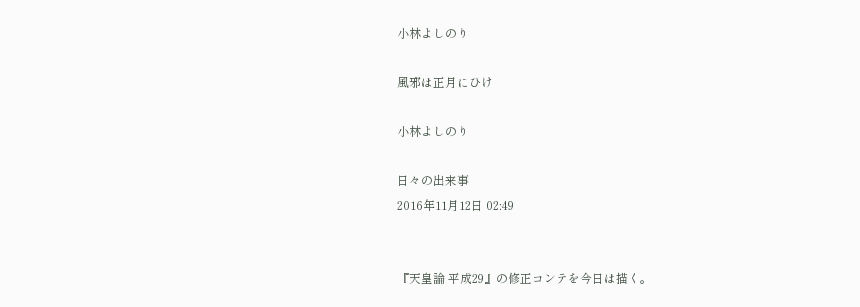小林よしのり

風邪は正月にひけ

小林よしのり

日々の出来事
2016年11月12日 02:49


『天皇論 平成29』の修正コンテを今日は描く。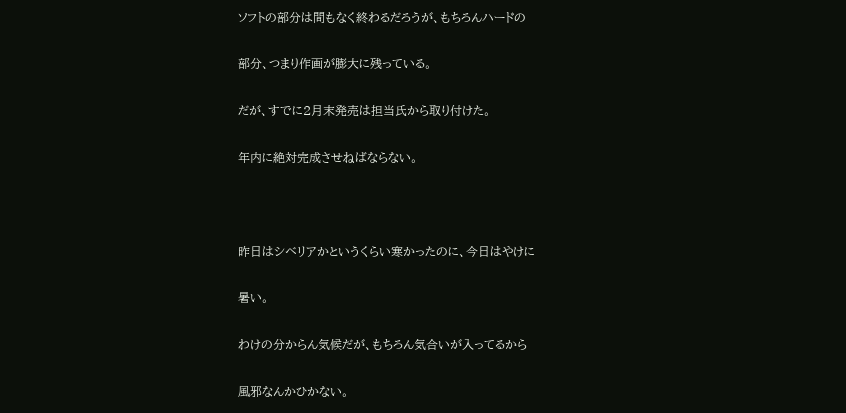ソフトの部分は間もなく終わるだろうが、もちろんハードの

部分、つまり作画が膨大に残っている。

だが、すでに2月末発売は担当氏から取り付けた。

年内に絶対完成させねばならない。



昨日はシベリアかというくらい寒かったのに、今日はやけに

暑い。

わけの分からん気候だが、もちろん気合いが入ってるから

風邪なんかひかない。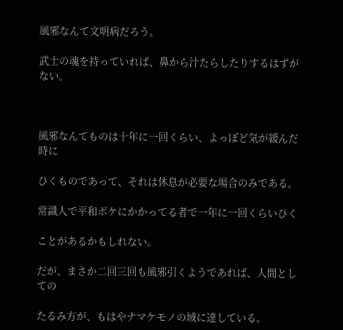風邪なんて文明病だろう。

武士の魂を持っていれば、鼻から汁たらしたりするはずがない。



風邪なんてものは十年に一回くらい、よっぽど気が緩んだ時に

ひくものであって、それは休息が必要な場合のみである。

常識人で平和ボケにかかってる者で一年に一回くらいひく

ことがあるかもしれない。

だが、まさか二回三回も風邪引くようであれば、人間としての

たるみ方が、もはやナマケモノの域に達している。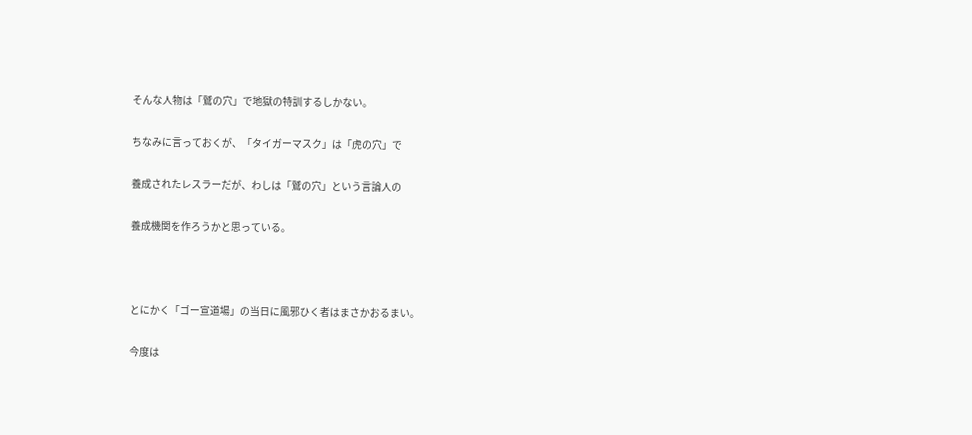そんな人物は「鷲の穴」で地獄の特訓するしかない。

ちなみに言っておくが、「タイガーマスク」は「虎の穴」で

養成されたレスラーだが、わしは「鷲の穴」という言論人の

養成機関を作ろうかと思っている。



とにかく「ゴー宣道場」の当日に風邪ひく者はまさかおるまい。

今度は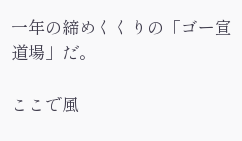一年の締めくくりの「ゴー宣道場」だ。

ここで風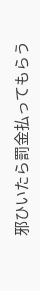邪ひいたら罰金払ってもらう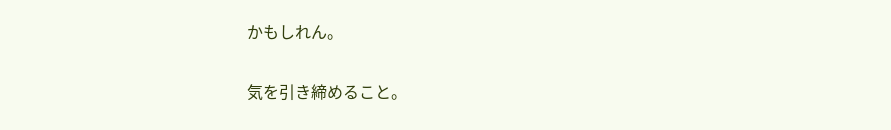かもしれん。

気を引き締めること。